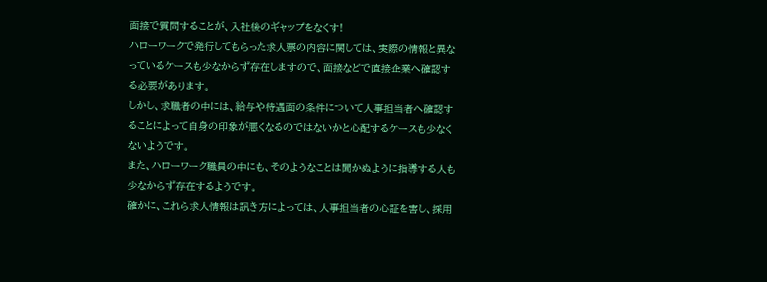面接で質問することが、入社後のギャップをなくす!
ハローワークで発行してもらった求人票の内容に関しては、実際の情報と異なっているケースも少なからず存在しますので、面接などで直接企業へ確認する必要があります。
しかし、求職者の中には、給与や待遇面の条件について人事担当者へ確認することによって自身の印象が悪くなるのではないかと心配するケースも少なくないようです。
また、ハローワーク職員の中にも、そのようなことは聞かぬように指導する人も少なからず存在するようです。
確かに、これら求人情報は訊き方によっては、人事担当者の心証を害し、採用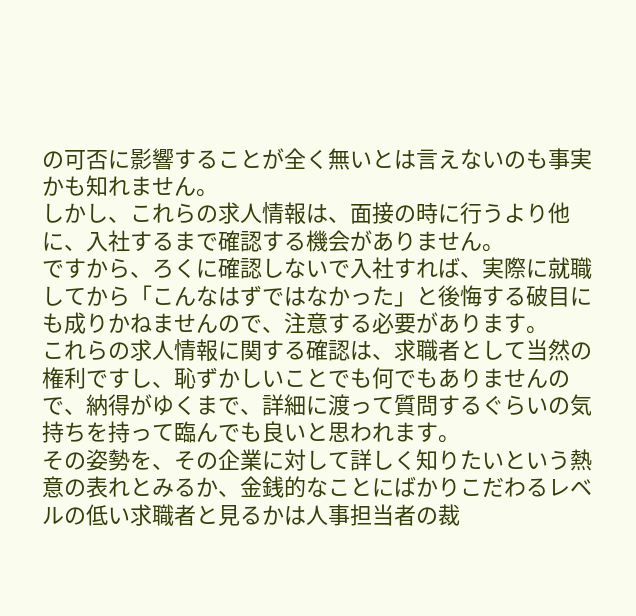の可否に影響することが全く無いとは言えないのも事実かも知れません。
しかし、これらの求人情報は、面接の時に行うより他に、入社するまで確認する機会がありません。
ですから、ろくに確認しないで入社すれば、実際に就職してから「こんなはずではなかった」と後悔する破目にも成りかねませんので、注意する必要があります。
これらの求人情報に関する確認は、求職者として当然の権利ですし、恥ずかしいことでも何でもありませんので、納得がゆくまで、詳細に渡って質問するぐらいの気持ちを持って臨んでも良いと思われます。
その姿勢を、その企業に対して詳しく知りたいという熱意の表れとみるか、金銭的なことにばかりこだわるレベルの低い求職者と見るかは人事担当者の裁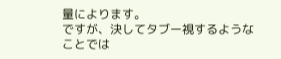量によります。
ですが、決してタブー視するようなことでは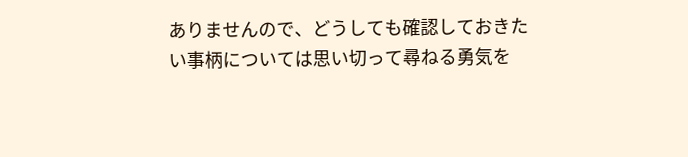ありませんので、どうしても確認しておきたい事柄については思い切って尋ねる勇気を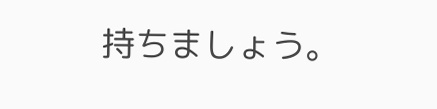持ちましょう。